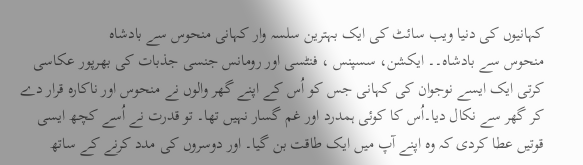کہانیوں کی دنیا ویب سائٹ کی ایک بہترین سلسہ وار کہانی منحوس سے بادشاہ
منحوس سے بادشاہ۔۔ ایکشن، سسپنس ، فنٹسی اور رومانس جنسی جذبات کی بھرپور عکاسی کرتی ایک ایسے نوجوان کی کہانی جس کو اُس کے اپنے گھر والوں نے منحوس اور ناکارہ قرار دے کر گھر سے نکال دیا۔اُس کا کوئی ہمدرد اور غم گسار نہیں تھا۔ تو قدرت نے اُسے کچھ ایسی قوتیں عطا کردی کہ وہ اپنے آپ میں ایک طاقت بن گیا۔ اور دوسروں کی مدد کرنے کے ساتھ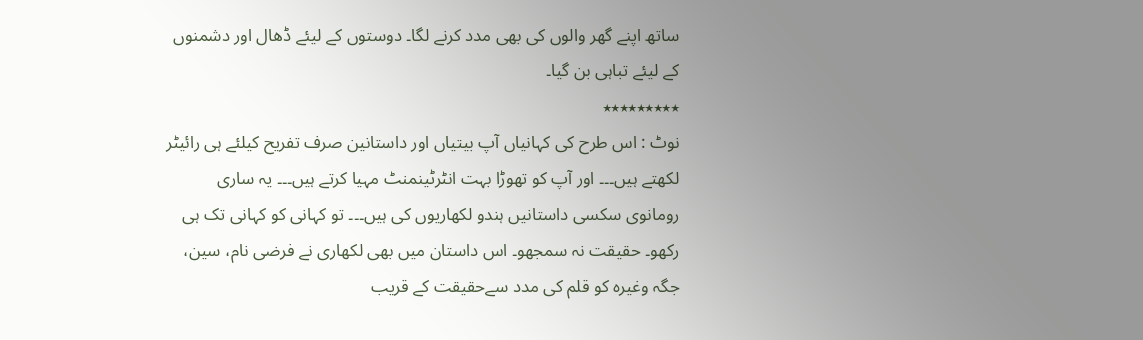ساتھ اپنے گھر والوں کی بھی مدد کرنے لگا۔ دوستوں کے لیئے ڈھال اور دشمنوں کے لیئے تباہی بن گیا۔
٭٭٭٭٭٭٭٭٭
نوٹ : اس طرح کی کہانیاں آپ بیتیاں اور داستانین صرف تفریح کیلئے ہی رائیٹر لکھتے ہیں۔۔۔ اور آپ کو تھوڑا بہت انٹرٹینمنٹ مہیا کرتے ہیں۔۔۔ یہ ساری رومانوی سکسی داستانیں ہندو لکھاریوں کی ہیں۔۔۔ تو کہانی کو کہانی تک ہی رکھو۔ حقیقت نہ سمجھو۔ اس داستان میں بھی لکھاری نے فرضی نام، سین، جگہ وغیرہ کو قلم کی مدد سےحقیقت کے قریب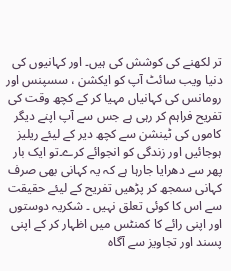تر لکھنے کی کوشش کی ہیں۔ اور کہانیوں کی دنیا ویب سائٹ آپ کو ایکشن ، سسپنس اور رومانس کی کہانیاں مہیا کر کے کچھ وقت کی تفریح فراہم کر رہی ہے جس سے آپ اپنے دیگر کاموں کی ٹینشن سے کچھ دیر کے لیئے ریلیز ہوجائیں اور زندگی کو انجوائے کرے۔تو ایک بار پھر سے دھرایا جارہا ہے کہ یہ کہانی بھی صرف کہانی سمجھ کر پڑھیں تفریح کے لیئے حقیقت سے اس کا کوئی تعلق نہیں ۔ شکریہ دوستوں اور اپنی رائے کا کمنٹس میں اظہار کر کے اپنی پسند اور تجاویز سے آگاہ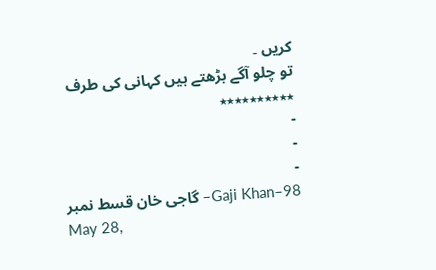کریں ۔
تو چلو آگے بڑھتے ہیں کہانی کی طرف
٭٭٭٭٭٭٭٭٭٭
-
-
-
Gaji Khan–98– گاجی خان قسط نمبر
May 28,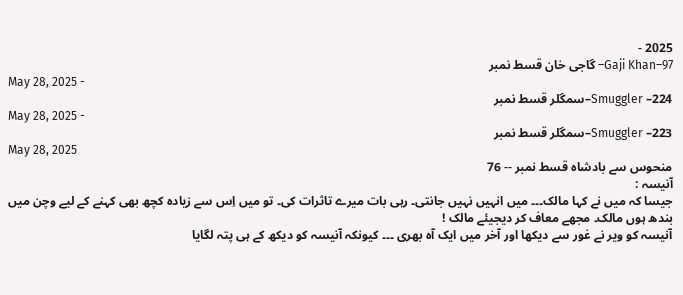2025 -
Gaji Khan–97– گاجی خان قسط نمبر
May 28, 2025 -
Smuggler –224–سمگلر قسط نمبر
May 28, 2025 -
Smuggler –223–سمگلر قسط نمبر
May 28, 2025
منحوس سے بادشاہ قسط نمبر -- 76
آنیسہ :
جیسا کہ میں نے کہا مالک۔۔۔ میں انہیں نہیں جانتی۔ رہی بات میرے تاثرات کی۔ تو میں اِس سے زیادہ کچھ بھی کہنے كے لیے وچن میں بندھ ہوں مالک۔ مجھے معاف کر دیجیئے مالک !
آنیسہ کو ویر نے غور سے دیکھا اور آخر میں ایک آہ بھری ۔۔۔ کیونکہ آنیسہ کو دیکھ كے ہی پتہ لگایا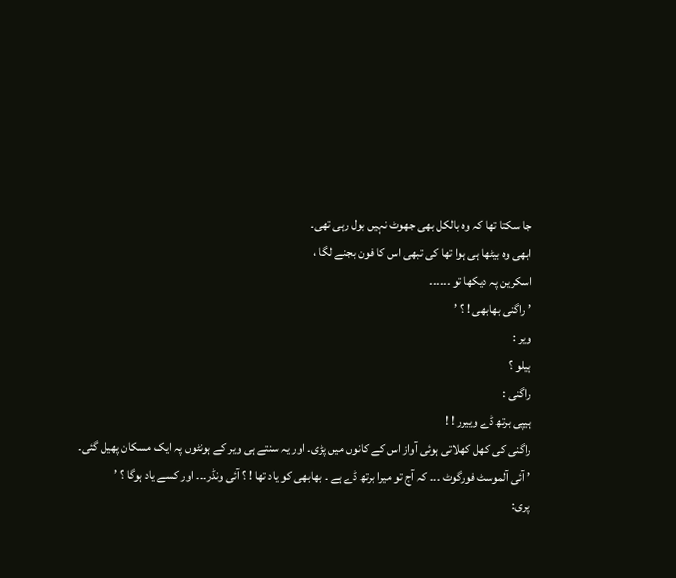جا سکتا تھا کہ وہ بالکل بھی جھوٹ نہیں بول رہی تھی۔
ابھی وہ بیٹھا ہی ہوا تھا کی تبھی اس کا فون بجنے لگا ،
اسکرین پہ دیکھا تو ۔۔۔۔۔۔
’ راگنی بھابھی ! ؟ ’
ویر :
ہیلو ؟
راگنی :
ہیپی برتھ ڈے وییرر ! !
راگنی کی کھل کھلاتی ہوئی آواز اس کے کانوں میں پڑی۔ اور یہ سنتے ہی ویر كے ہونٹوں پہ ایک مسکان پھیل گئی۔
’ آئی آلموسٹ فورگوٹ ۔۔۔ کہ آج تو میرا برتھ ڈے ہے ۔ بھابھی کو یاد تھا ! ؟ آئی ونڈر۔۔۔ اور کسے یاد ہوگا ؟ ’
پری: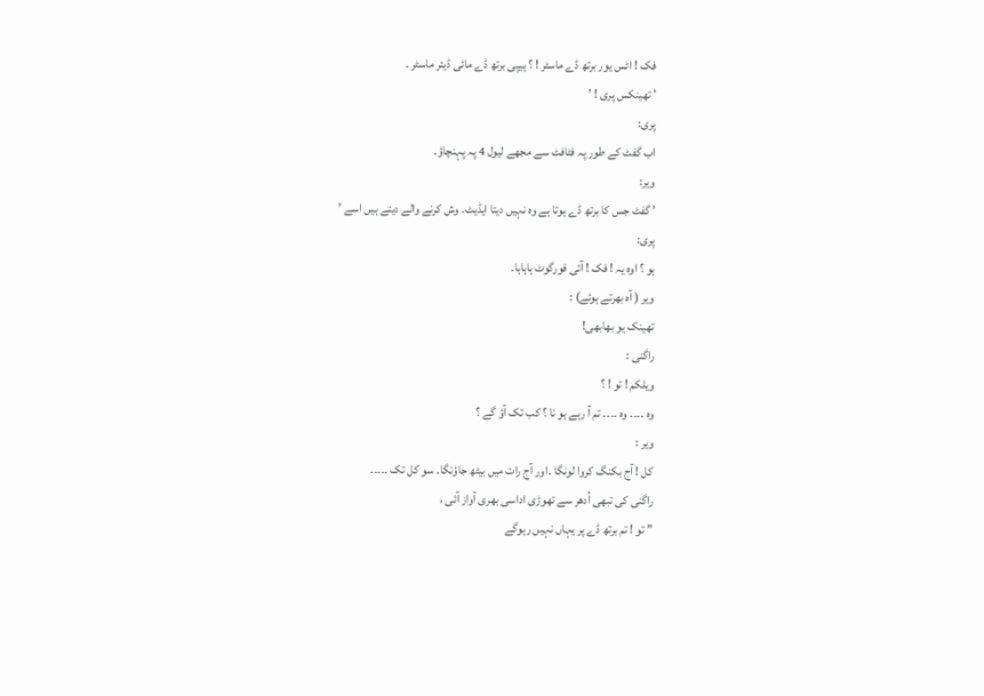فک ! اٹس یور برتھ ڈے ماسٹر ! ؟ ہیپی برتھ ڈے مائی ڈیئر ماسٹر ۔
’ تھینکس پری ! ’
پری:
اب گفٹ كے طور پہ فٹافٹ سے مجھے لیول 4 پہ پہنچاؤ۔
ویر:
’ گفٹ جس کا برتھ ڈے ہوتا ہے وہ نہیں دیتا ایڈیٹ۔ وش کرنے والے دیتے ہیں اسے ’
پری:
ہو ؟ اوہ یہ ! فک ! آئی فورگوٹ ہاہاہا۔
ویر ( آہ بھرتے ہوئے) :
تھینک یو بھابھی!
راگنی :
ویلکم ! تو ! ؟
وہ ۔۔۔۔ وہ ۔۔۔۔ تم آ رہے ہو نا ؟ کب تک آؤ گے ؟
ویر :
کل ! آج بکنگ کروا لونگا ۔اور آج رات میں بیٹھ جاؤنگا۔ سو کل تک ۔۔۔۔۔
راگنی کی تبھی اُدھر سے تھوڑی اداسی بھری آواز آئی ،
” تو ! تم برتھ ڈے پر یہاں نہیں رہوگے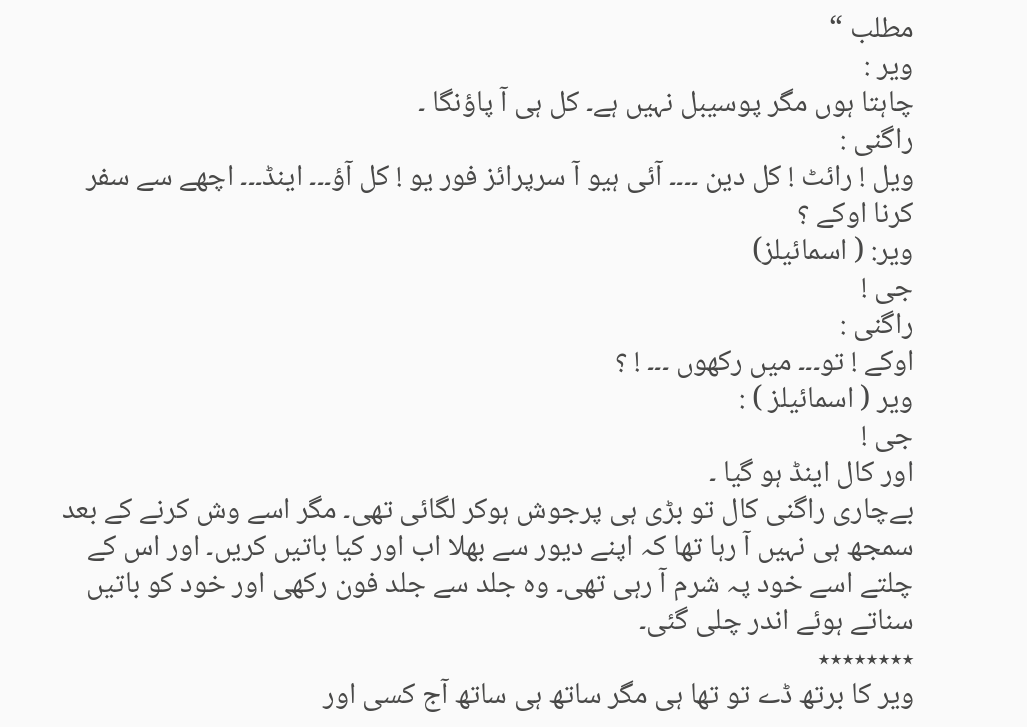مطلب “
ویر :
چاہتا ہوں مگر پوسیبل نہیں ہے۔ کل ہی آ پاؤنگا ۔
راگنی :
ویل ! رائٹ ! کل دین ۔۔۔۔ آئی ہیو آ سرپرائز فور یو ! کل آؤ۔۔۔ اینڈ۔۔۔ اچھے سے سفر کرنا اوکے ؟
ویر: ( اسمائیلز)
جی !
راگنی :
اوکے ! تو۔۔۔ میں رکھوں ۔۔۔ ! ؟
ویر ( اسمائیلز ) :
جی !
اور کال اینڈ ہو گیا ۔
بےچاری راگنی کال تو بڑی ہی پرجوش ہوکر لگائی تھی۔ مگر اسے وش کرنے كے بعد سمجھ ہی نہیں آ رہا تھا کہ اپنے دیور سے بھلا اب اور کیا باتیں کریں۔ اور اس کے چلتے اسے خود پہ شرم آ رہی تھی۔ وہ جلد سے جلد فون رکھی اور خود کو باتیں سناتے ہوئے اندر چلی گئی۔
٭٭٭٭٭٭٭٭
ویر کا برتھ ڈے تو تھا ہی مگر ساتھ ہی ساتھ آج کسی اور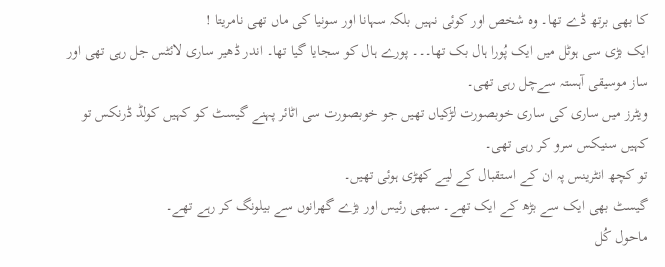کا بھی برتھ ڈے تھا۔ وہ شخص اور کوئی نہیں بلکہ سہانا اور سونیا کی ماں تھی نامریتا !
ایک بڑی سی ہوٹل میں ایک پُورا ہال بک تھا۔۔۔ پورے ہال کو سجایا گیا تھا۔ اندر ڈھیر ساری لائٹس جل رہی تھی اور ساز موسیقی آہستہ سےچل رہی تھی۔
ویٹرز میں ساری کی ساری خوبصورت لڑکیاں تھیں جو خوبصورت سی اٹائر پہنے گیسٹ کو کہیں کولڈ ڈرنکس تو کہیں سنیکس سرو کر رہی تھی۔
تو کچھ انٹرینس پہ ان کے استقبال كے لیے کھڑی ہوئی تھیں۔
گیسٹ بھی ایک سے بڑھ كے ایک تھے۔ سبھی رئیس اور بڑے گھرانوں سے بیلونگ کر رہے تھے۔
ماحول کُل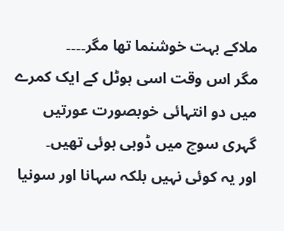ملاکے بہت خوشنما تھا مگر۔۔۔۔
مگر اس وقت اسی ہوٹل کے ایک کمرے میں دو انتہائی خوبصورت عورتیں گہری سوچ میں ڈوبی ہوئی تھیں۔
اور یہ کوئی نہیں بلکہ سہانا اور سونیا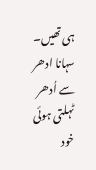ہی تھیں۔
سہانا ادھر سے اُدھر ٹہلتی ہوئی خود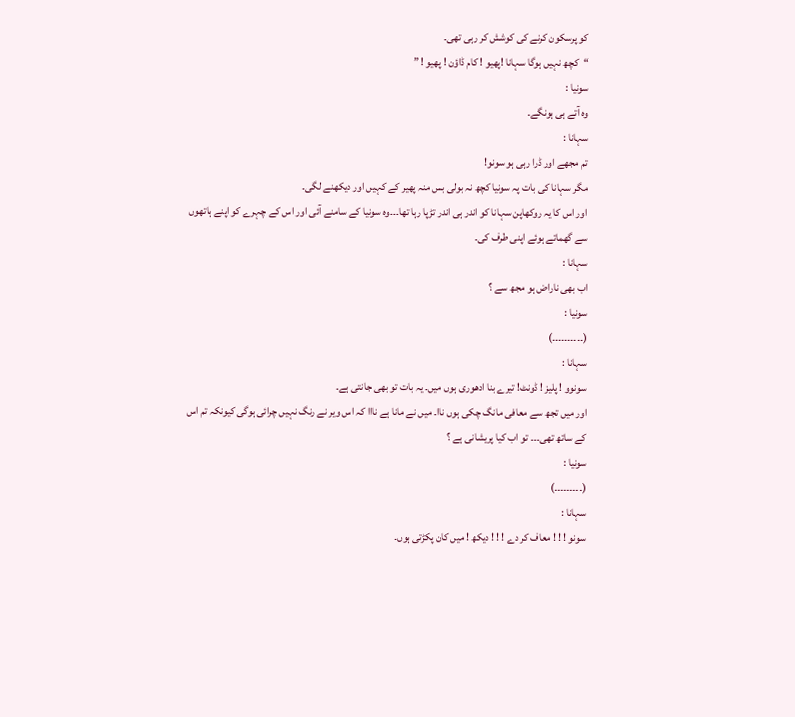کو پرسکون کرنے کی کوشش کر رہی تھی۔
“کچھ نہیں ہوگا سہانا !پھیو ! کام ڈاؤن ! پھیو ! ”
سونیا :
وہ آتے ہی ہونگے۔
سہانا :
تم مجھے اور ڈرا رہی ہو سونو!
مگر سہانا کی بات پہ سونیا کچھ نہ بولی بس منہ پھیر كے کہیں اور دیکھنے لگی۔
اور اس کا یہ روکھاپن سہانا کو اندر ہی اندر تڑپا رہا تھا۔۔۔وہ سونیا كے سامنے آئی اور اس کے چہرے کو اپنے ہاتھوں سے گھماتے ہوئے اپنی طرف کی۔
سہانا :
اب بھی ناراض ہو مجھ سے ؟
سونیا :
(۔۔۔۔۔۔۔۔۔۔)
سہانا :
سونوو ! پلیز ! ڈونٹ! تیرے بنا ادھوری ہوں میں۔ یہ بات تو بھی جانتی ہے۔
اور میں تجھ سے معافی مانگ چکی ہوں ناا۔ میں نے مانا ہے نااا کہ اس ویر نے رنگ نہیں چرائی ہوگی کیونکہ تم اس کے ساتھ تھی۔۔۔ تو اب کیا پریشانی ہے ؟
سونیا :
(۔۔۔۔۔۔۔۔۔)
سہانا :
سونو ! ! ! معاف کر دے ! ! ! دیکھ ! میں کان پکڑتی ہوں۔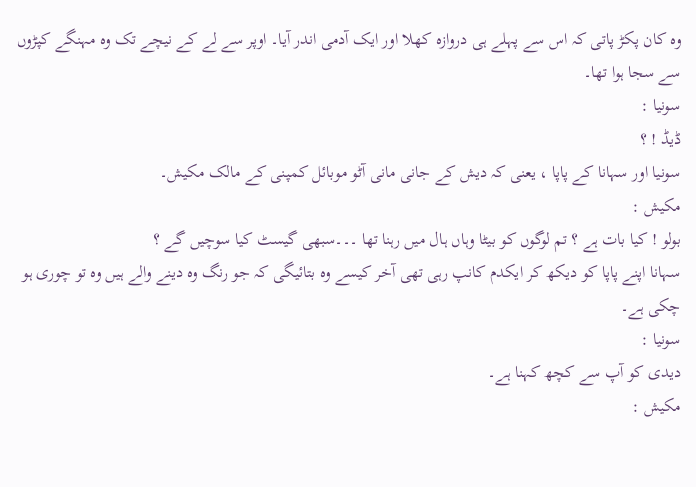وہ کان پکڑ پاتی کہ اس سے پہلے ہی دروازہ کھلا اور ایک آدمی اندر آیا۔ اوپر سے لے کے نیچے تک وہ مہنگے کپڑوں سے سجا ہوا تھا۔
سونیا :
ڈیڈ ! ؟
سونیا اور سہانا كے پاپا ، یعنی کہ دیش کے جانی مانی آٹو موبائل کمپنی كے مالک مکیش۔
مکیش :
بولو ! کیا بات ہے ؟ تم لوگوں کو بیٹا وہاں ہال میں رہنا تھا ۔۔۔سبھی گیسٹ کیا سوچیں گے ؟
سہانا اپنے پاپا کو دیکھ کر ایکدم کانپ رہی تھی آخر کیسے وہ بتائیگی کہ جو رنگ وہ دینے والے ہیں وہ تو چوری ہو چکی ہے۔
سونیا :
دیدی کو آپ سے کچھ کہنا ہے۔
مکیش :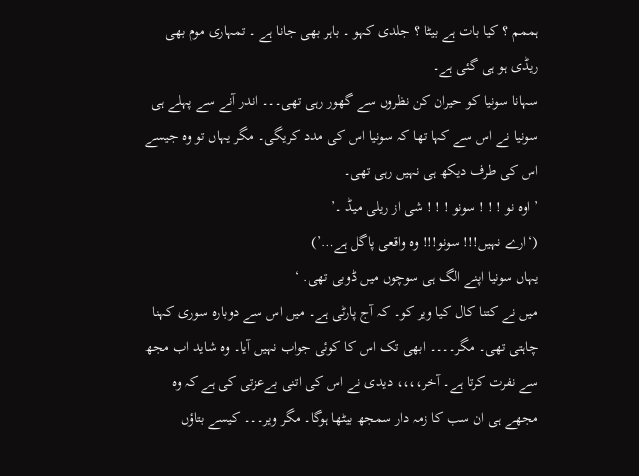ہممم ؟ کیا بات ہے بیٹا ؟ جلدی کہو ۔ باہر بھی جانا ہے ۔ تمہاری موم بھی ریڈی ہو ہی گئی ہے۔
سہانا سونیا کو حیران کن نظروں سے گھور رہی تھی۔۔۔ اندر آنے سے پہلے ہی سونیا نے اس سے کہا تھا کہ سونیا اس کی مدد کریگی۔ مگر یہاں تو وہ جیسے اس کی طرف دیکھ ہی نہیں رہی تھی۔
’ اوہ نو ! ! ! سونو ! ! ! شی از ریلی میڈ ۔’
(‘ارے نہیں!!! سونو!!! وہ واقعی پاگل ہے…’)
یہاں سونیا اپنے الگ ہی سوچوں میں ڈوبی تھی. ‘
میں نے کتنا کال کیا ویر کو۔ کہ آج پارٹی ہے۔ میں اس سے دوبارہ سوری کہنا چاہتی تھی۔ مگر۔۔۔۔ ابھی تک اس کا کوئی جواب نہیں آیا۔ وہ شاید اب مجھ سے نفرت کرتا ہے۔ آخر،،،، دیدی نے اس کی اتنی بےعزتی کی ہے کہ وہ مجھے ہی ان سب کا زمہ دار سمجھ بیٹھا ہوگا۔ مگر ویر۔۔۔ کیسے بتاؤں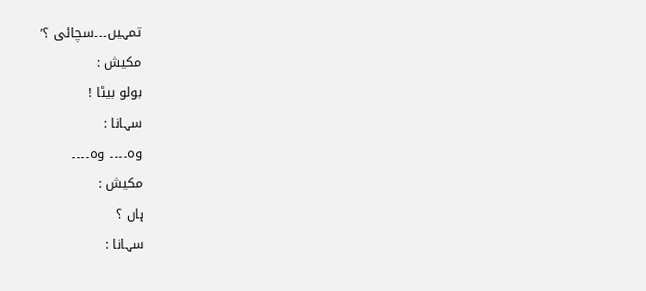تمہیں۔۔۔سچائی ؟’
مکیش :
بولو بیٹا !
سہانا :
وہ۔۔۔۔ وہ۔۔۔۔
مکیش :
ہاں ؟
سہانا :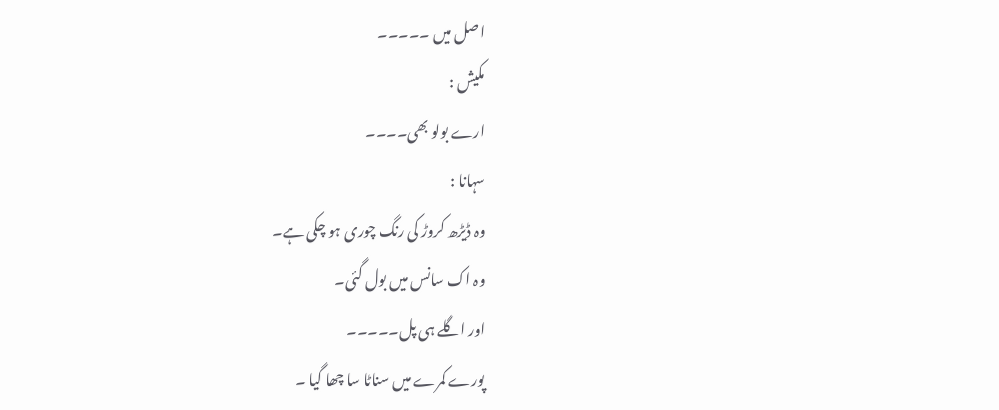اصل میں ۔۔۔۔۔
مکیش :
ارے بولو بھی۔۔۔۔
سہانا :
وہ ڈیڑھ کروڑ کی رنگ چوری ہو چکی ہے۔
وہ اک سانس میں بول گئی۔
اور اگلے ہی پل۔۔۔۔۔
پورے کمرے میں سناٹا سا چھا گیا ۔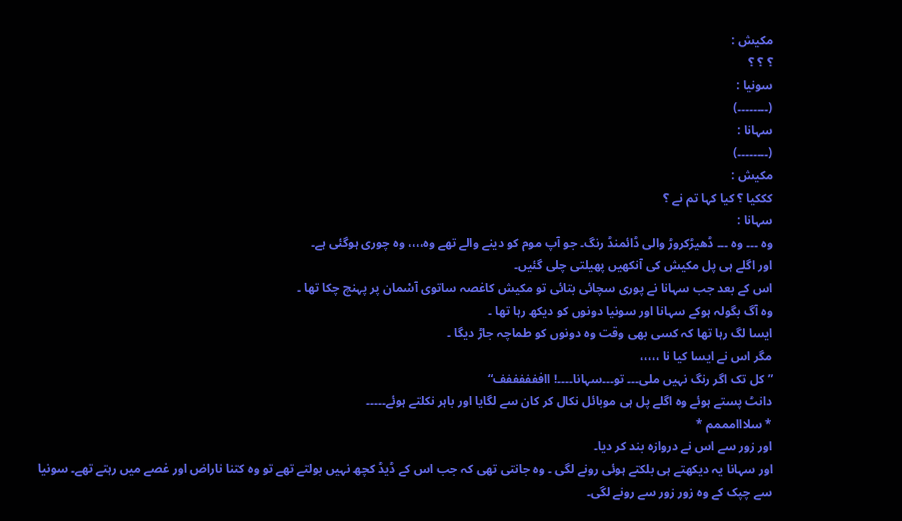مکیش :
؟ ؟ ؟
سونیا :
(۔۔۔۔۔۔۔۔)
سہانا :
(۔۔۔۔۔۔۔۔)
مکیش :
کککیا ؟ کیا کہا تم نے ؟
سہانا :
وہ ۔۔۔ وہ ۔۔۔ ڈھیڑکروڑ والی ڈائمنڈ رنگ۔ جو آپ موم کو دینے والے تھے وہ،،،، وہ چوری ہوگئی ہے۔
اور اگلے ہی پل مکیش کی آنکھیں پھیلتی چلی گئیں۔
اس کے بعد جب سہانا نے پوری سچائی بتائی تو مکیش کاغصہ ساتوی آسْمان پر پہنچ چکا تھا ۔
وہ آگ بگولہ ہوکے سہانا اور سونیا دونوں کو دیکھ رہا تھا ۔
ایسا لگ رہا تھا کہ کسی بھی وقت وہ دونوں کو طماچہ جاڑ دیگا ۔
مگر اس نے ایسا کیا نا ،،،،،
” کل تک اگر رنگ نہیں ملی۔۔۔ تو۔۔۔سہانا۔۔۔۔! ااففففففف“
دانٹ پستے ہوئے وہ اگلے پل ہی موبائل نکال کر کان سے لگایا اور باہر نکلتے ہوئے۔۔۔۔۔
* سلااامممم *
اور زور سے اس نے دروازہ بند کر دیا۔
اور سہانا یہ دیکھتے ہی بلکتے ہوئی رونے لگی ۔ وہ جانتی تھی کہ جب اس کے ڈیڈ کچھ نہیں بولتے تھے تو وہ کتنا ناراض اور غصے میں رہتے تھے۔ سونیا سے چپک كے وہ زور زور سے رونے لگی۔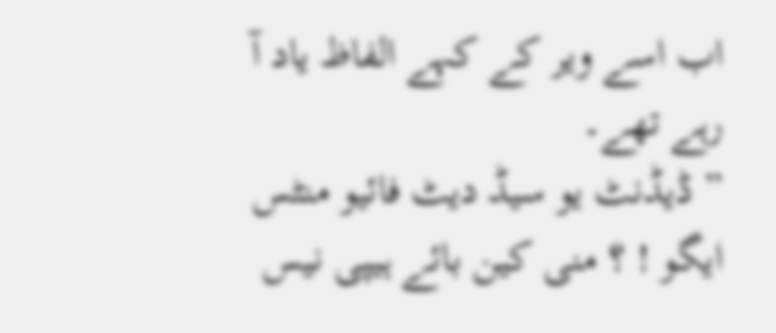اب اسے ویر كے کہے الفاظ یاد آ رہے تھے۔
” ڈیڈنٹ یو سیڈ دیٹ فائیو منٹس ایگو ! ؟ منی کین بائے ہیپی نیس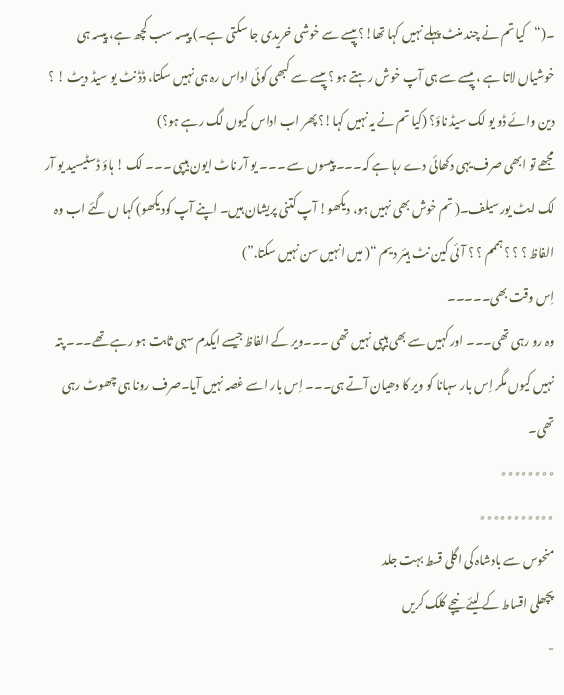۔(“کیا تم نے چند منٹ پہلے نہیں کہا تھا!؟ پیسے سے خوشی خریدی جا سکتی ہے۔) پیسہ سب کچھ ہے، پیسہ ہی خوشیاں لاتا ہے ، پیسے سے ہی آپ خوش رہتے ہو ؟ پیسے سے کبھی کوئی اداس رہ ہی نہیں سکتا، ڈڈ نٹ یو سیڈ دیٹ ! ؟ دین وائے ڈو یو لک سیڈ ناؤ؟ (کیا تم نے یہ نہیں کہا!؟ پھر اب اداس کیوں لگ رہے ہو؟)
مجھے تو ابھی صرف یہی دکھائی دے رہا ہے کہ۔۔۔ پیسوں سے ۔۔۔ یو آر ناٹ ایون ہیپی ۔۔۔ لک ! ہاؤ ڈسٹیسید یو آر لک ایٹ یورسیلف۔( تم خوش بھی نہیں ہو، دیکھو! آپ کتنی پریشان ہیں۔ اپنے آپ کودیکھو) کہا ں گئے اب وہ الفاظ ؟ ؟ ؟ ہممم ؟ ؟ آئی کین نٹ ہیئر دیم “( میں انہیں سن نہیں سکتا.”)
اِس وقت بھی۔۔۔۔۔
وہ رو رہی تھی۔۔۔ اور کہیں سے بھی ہیپی نہیں تھی ۔۔۔ویر کے الفاظ جیسے ایکدم سہی ثابت ہو رہے تھے۔۔۔ پتہ نہیں کیوں مگر اِس بار سہانا کو ویر کا دھیان آتے ہی۔۔۔ اِس بار اسے غصہ نہیں آیا۔صرف رونا ہی چھوٹ رہی تھی۔
٭٭٭٭٭٭٭٭
٭٭٭٭٭٭٭٭٭٭٭
منحوس سے بادشاہ کی اگلی قسط بہت جلد
پچھلی اقساط کے لیئے نیچے کلک کریں
-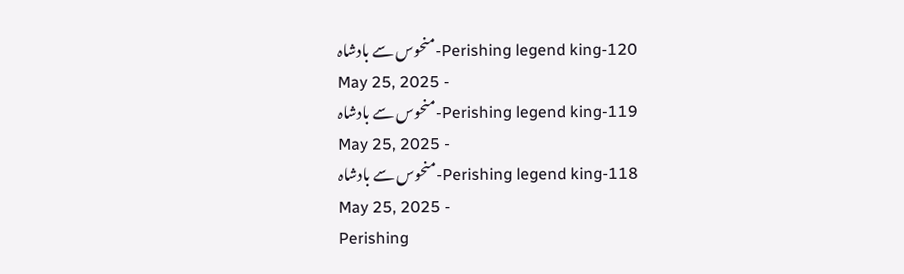Perishing legend king-120-منحوس سے بادشاہ
May 25, 2025 -
Perishing legend king-119-منحوس سے بادشاہ
May 25, 2025 -
Perishing legend king-118-منحوس سے بادشاہ
May 25, 2025 -
Perishing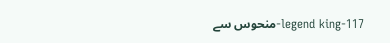legend king-117-منحوس سے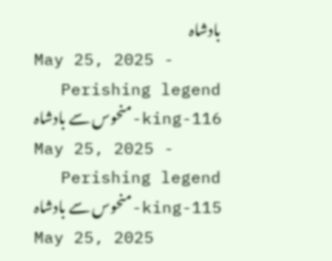بادشاہ
May 25, 2025 -
Perishing legend king-116-منحوس سے بادشاہ
May 25, 2025 -
Perishing legend king-115-منحوس سے بادشاہ
May 25, 2025